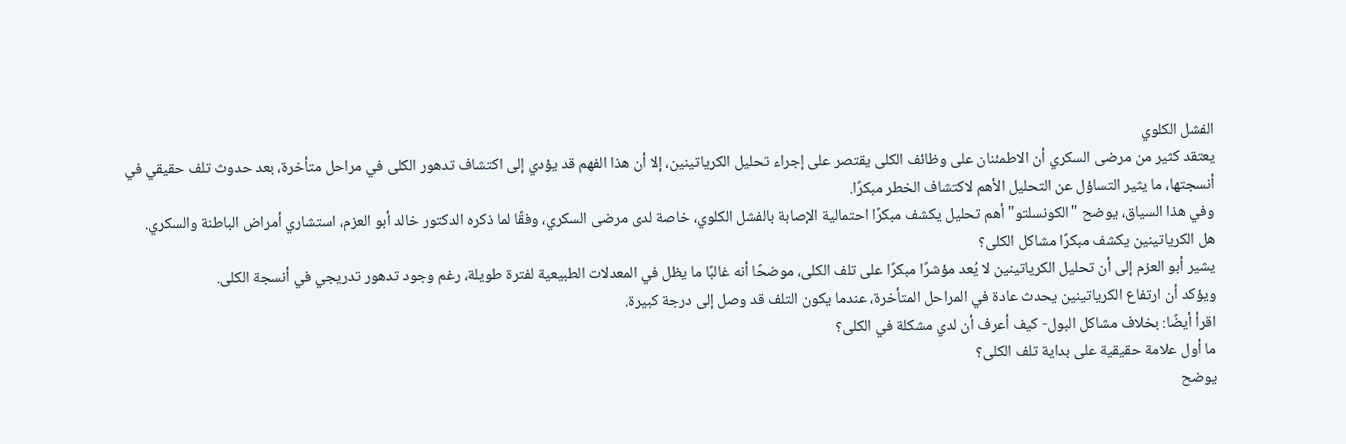الفشل الكلوي
يعتقد كثير من مرضى السكري أن الاطمئنان على وظائف الكلى يقتصر على إجراء تحليل الكرياتينين، إلا أن هذا الفهم قد يؤدي إلى اكتشاف تدهور الكلى في مراحل متأخرة، بعد حدوث تلف حقيقي في أنسجتها، ما يثير التساؤل عن التحليل الأهم لاكتشاف الخطر مبكرًا.
وفي هذا السياق، يوضح "الكونسلتو" أهم تحليل يكشف مبكرًا احتمالية الإصابة بالفشل الكلوي، خاصة لدى مرضى السكري، وفقًا لما ذكره الدكتور خالد أبو العزم، استشاري أمراض الباطنة والسكري.
هل الكرياتينين يكشف مبكرًا مشاكل الكلى؟
يشير أبو العزم إلى أن تحليل الكرياتينين لا يُعد مؤشرًا مبكرًا على تلف الكلى، موضحًا أنه غالبًا ما يظل في المعدلات الطبيعية لفترة طويلة، رغم وجود تدهور تدريجي في أنسجة الكلى.
ويؤكد أن ارتفاع الكرياتينين يحدث عادة في المراحل المتأخرة، عندما يكون التلف قد وصل إلى درجة كبيرة.
اقرأ أيضًا: بخلاف مشاكل البول- كيف أعرف أن لدي مشكلة في الكلى؟
ما أول علامة حقيقية على بداية تلف الكلى؟
يوضح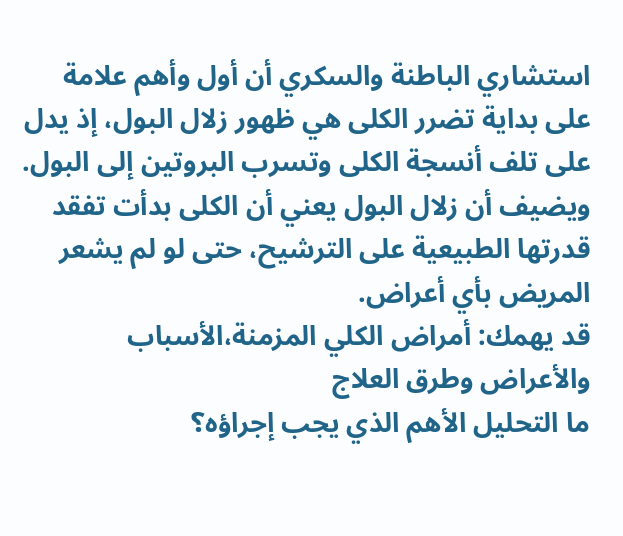استشاري الباطنة والسكري أن أول وأهم علامة على بداية تضرر الكلى هي ظهور زلال البول، إذ يدل على تلف أنسجة الكلى وتسرب البروتين إلى البول.
ويضيف أن زلال البول يعني أن الكلى بدأت تفقد قدرتها الطبيعية على الترشيح، حتى لو لم يشعر المريض بأي أعراض.
قد يهمك: أمراض الكلي المزمنة،الأسباب والأعراض وطرق العلاج
ما التحليل الأهم الذي يجب إجراؤه؟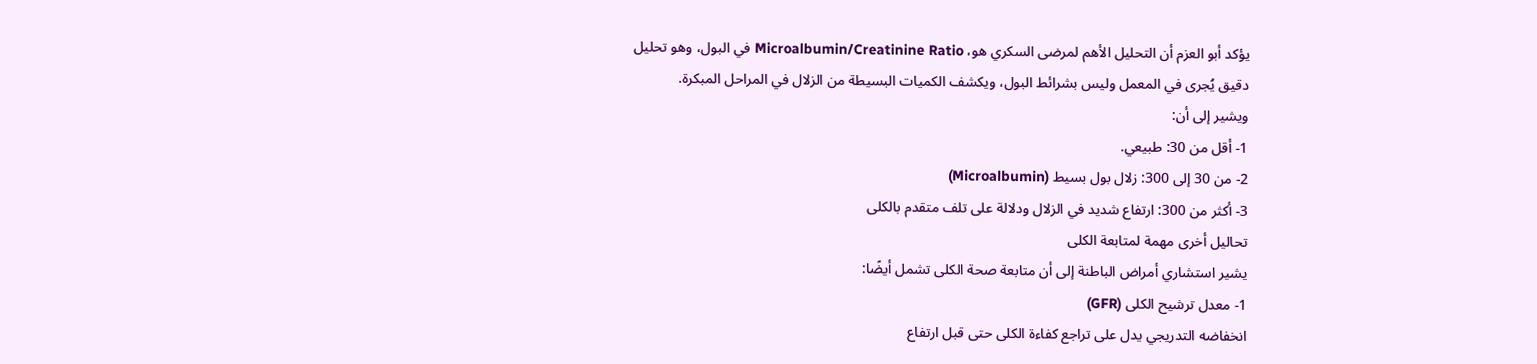يؤكد أبو العزم أن التحليل الأهم لمرضى السكري هو، Microalbumin/Creatinine Ratio في البول، وهو تحليل دقيق يُجرى في المعمل وليس بشرائط البول، ويكشف الكميات البسيطة من الزلال في المراحل المبكرة.
ويشير إلى أن:
1- أقل من 30: طبيعي.
2- من 30 إلى 300: زلال بول بسيط (Microalbumin)
3- أكثر من 300: ارتفاع شديد في الزلال ودلالة على تلف متقدم بالكلى
تحاليل أخرى مهمة لمتابعة الكلى
يشير استشاري أمراض الباطنة إلى أن متابعة صحة الكلى تشمل أيضًا:
1- معدل ترشيح الكلى (GFR)
انخفاضه التدريجي يدل على تراجع كفاءة الكلى حتى قبل ارتفاع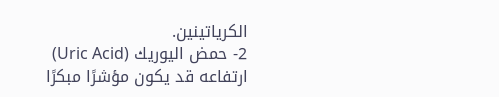الكرياتينين.
2- حمض اليوريك (Uric Acid)
ارتفاعه قد يكون مؤشرًا مبكرًا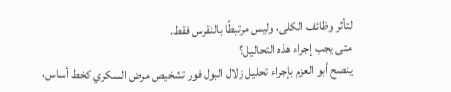لتأثر وظائف الكلى، وليس مرتبطًا بالنقرس فقط.
متى يجب إجراء هذه التحاليل؟
ينصح أبو العزم بإجراء تحليل زلال البول فور تشخيص مرض السكري كخط أساس،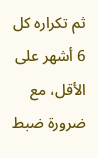ثم تكراره كل 6 أشهر على الأقل، مع ضرورة ضبط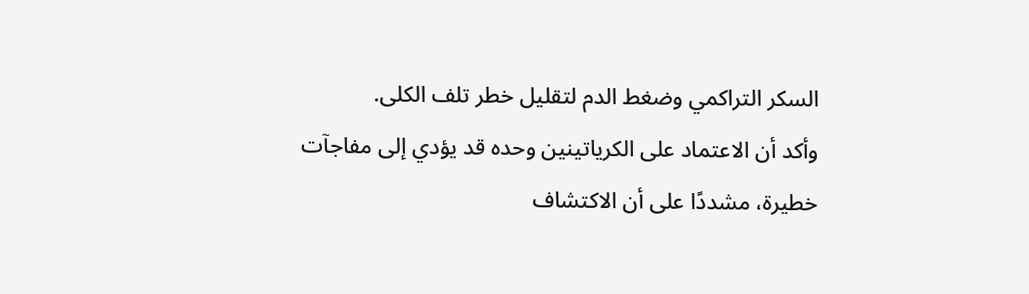السكر التراكمي وضغط الدم لتقليل خطر تلف الكلى.
وأكد أن الاعتماد على الكرياتينين وحده قد يؤدي إلى مفاجآت خطيرة، مشددًا على أن الاكتشاف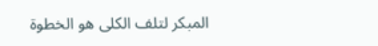المبكر لتلف الكلى هو الخطوة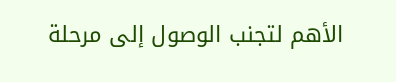الأهم لتجنب الوصول إلى مرحلة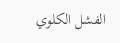الفشل الكلوي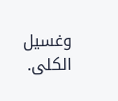وغسيل الكلى.